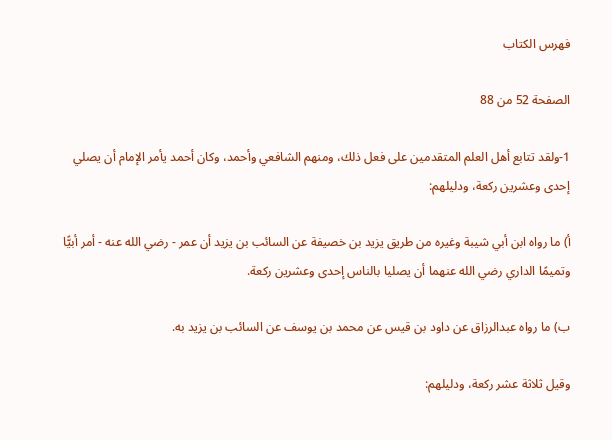فهرس الكتاب

الصفحة 52 من 88

1-ولقد تتابع أهل العلم المتقدمين على فعل ذلك، ومنهم الشافعي وأحمد، وكان أحمد يأمر الإمام أن يصلي إحدى وعشرين ركعة، ودليلهم:

أ) ما رواه ابن أبي شيبة وغيره من طريق يزيد بن خصيفة عن السائب بن يزيد أن عمر - رضي الله عنه - أمر أبيًّا وتميمًا الداري رضي الله عنهما أن يصليا بالناس إحدى وعشرين ركعة.

ب) ما رواه عبدالرزاق عن داود بن قيس عن محمد بن يوسف عن السائب بن يزيد به.

وقيل ثلاثة عشر ركعة، ودليلهم: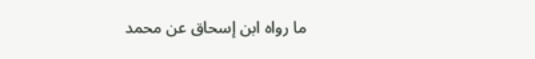ما رواه ابن إسحاق عن محمد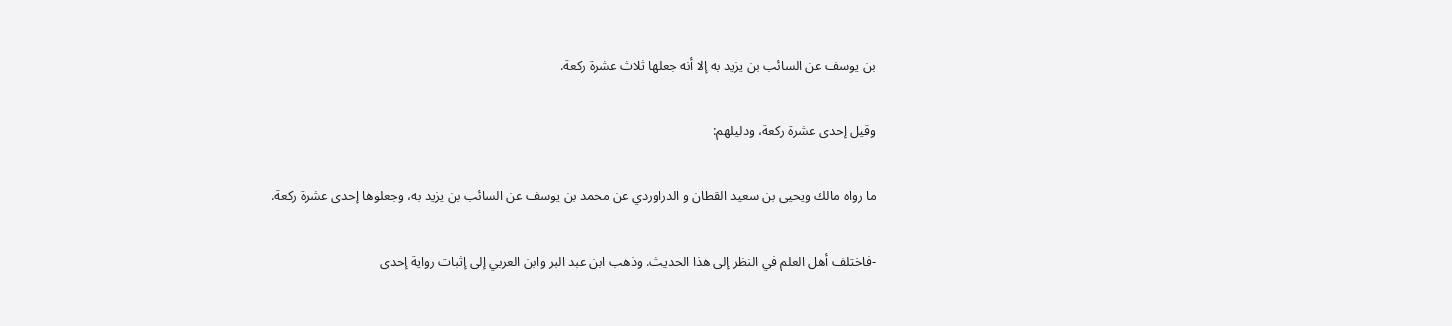بن يوسف عن السائب بن يزيد به إلا أنه جعلها ثلاث عشرة ركعة.

وقيل إحدى عشرة ركعة، ودليلهم:

ما رواه مالك ويحيى بن سعيد القطان و الدراوردي عن محمد بن يوسف عن السائب بن يزيد به، وجعلوها إحدى عشرة ركعة.

-فاختلف أهل العلم في النظر إلى هذا الحديث. وذهب ابن عبد البر وابن العربي إلى إثبات رواية إحدى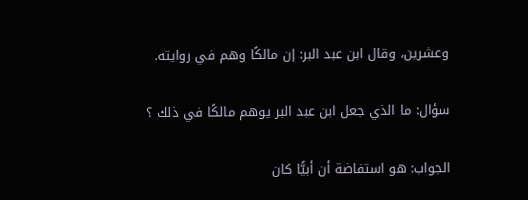وعشرين، وقال ابن عبد البر: إن مالكًا وهم في روايته.

سؤال: ما الذي جعل ابن عبد البر يوهم مالكًا في ذلك ؟

الجواب: هو استفاضة أن أبيًّا كان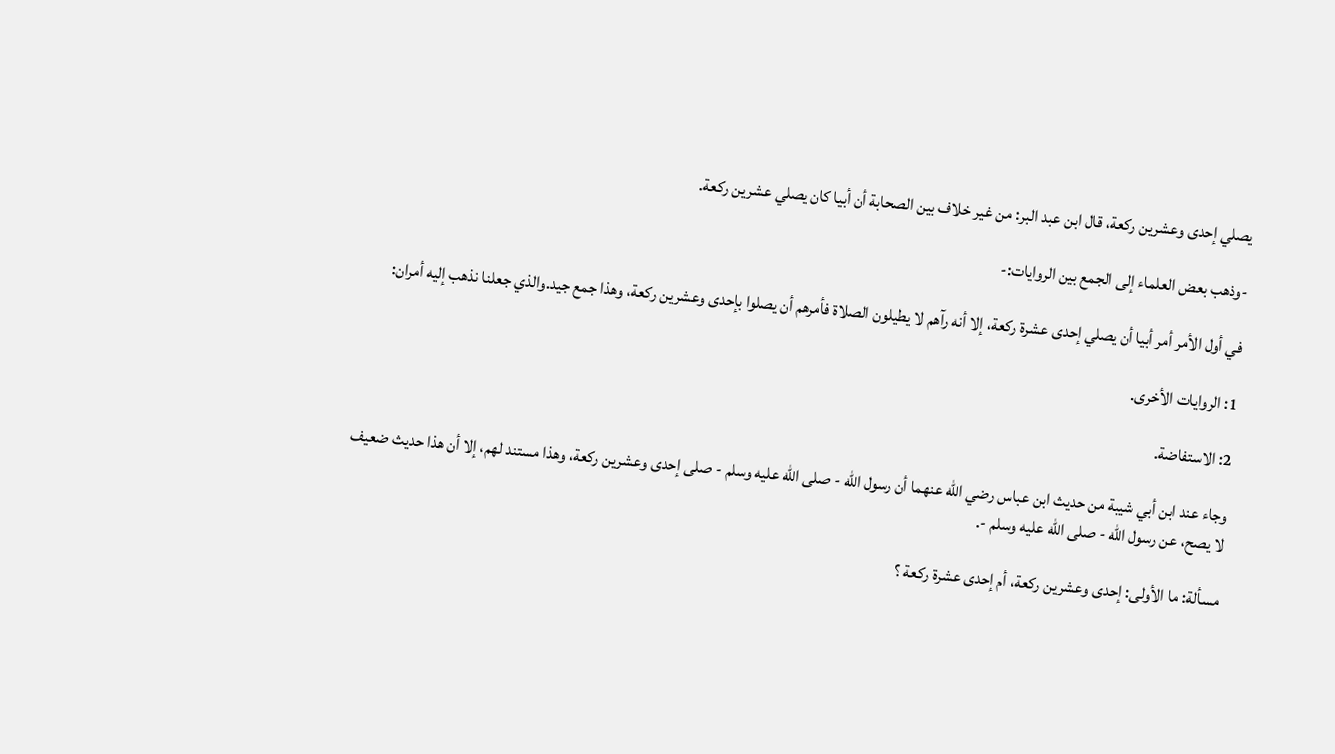يصلي إحدى وعشرين ركعة، قال ابن عبد البر: من غير خلاف بين الصحابة أن أبيا كان يصلي عشرين ركعة.

-وذهب بعض العلماء إلى الجمع بين الروايات:-

في أول الأمر أمر أبيا أن يصلي إحدى عشرة ركعة، إلا أنه رآهم لا يطيلون الصلاة فأمرهم أن يصلوا بإحدى وعشرين ركعة، وهذا جمع جيد.والذي جعلنا نذهب إليه أمران:

1: الروايات الأخرى.

2: الاستفاضة.

وجاء عند ابن أبي شيبة من حديث ابن عباس رضي الله عنهما أن رسول الله - صلى الله عليه وسلم - صلى إحدى وعشرين ركعة، وهذا مستند لهم، إلا أن هذا حديث ضعيف لا يصح، عن رسول الله - صلى الله عليه وسلم -.

مسألة: ما الأولى: إحدى وعشرين ركعة، أم إحدى عشرة ركعة ؟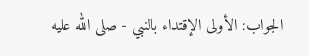الجواب: الأولى الإقتداء بالنبي - صلى الله عليه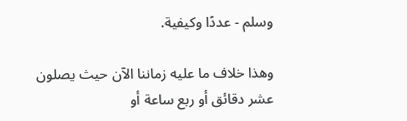وسلم - عددًا وكيفية.

وهذا خلاف ما عليه زماننا الآن حيث يصلون عشر دقائق أو ربع ساعة أو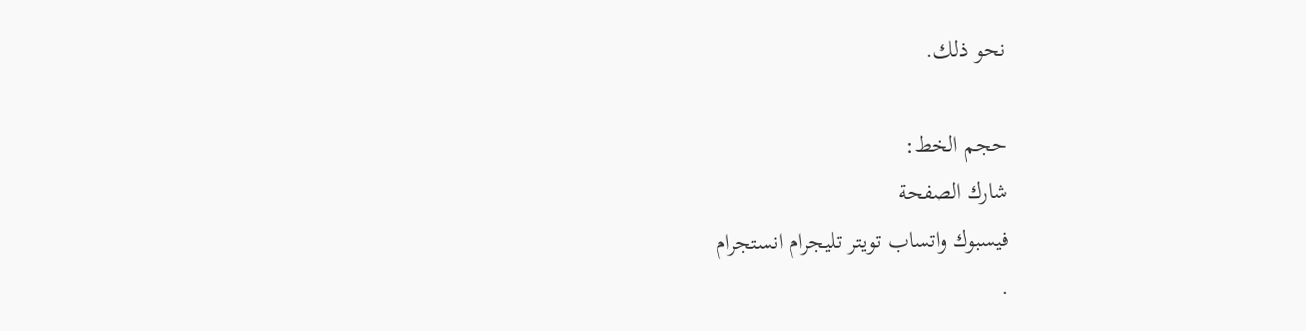نحو ذلك.

حجم الخط:
شارك الصفحة
فيسبوك واتساب تويتر تليجرام انستجرام
.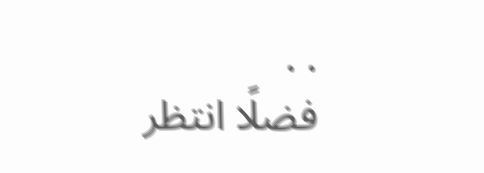. .
فضلًا انتظر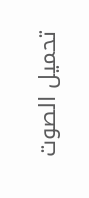تحميل الصوت